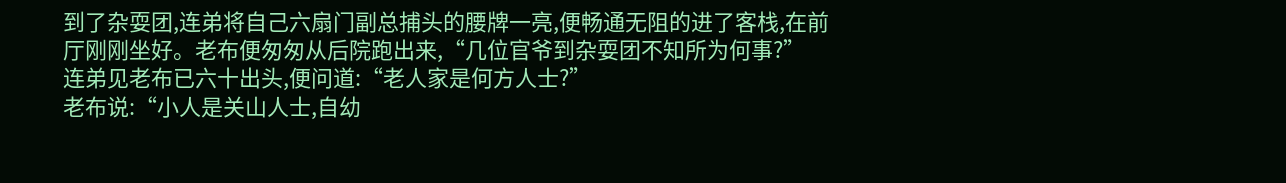到了杂耍团,连弟将自己六扇门副总捕头的腰牌一亮,便畅通无阻的进了客栈,在前厅刚刚坐好。老布便匆匆从后院跑出来,“几位官爷到杂耍团不知所为何事?”
连弟见老布已六十出头,便问道:“老人家是何方人士?”
老布说:“小人是关山人士,自幼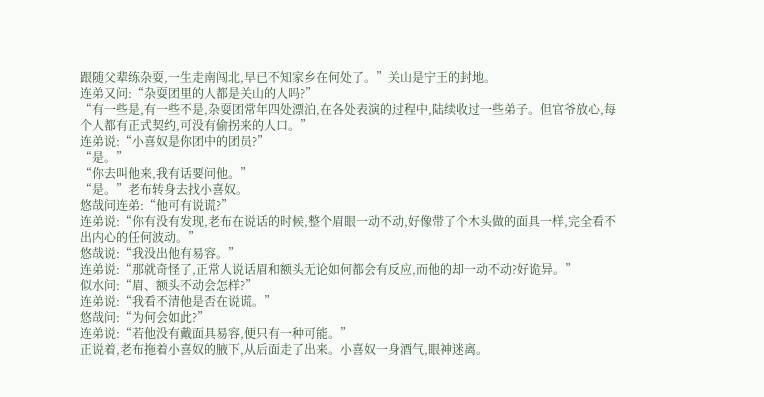跟随父辈练杂耍,一生走南闯北,早已不知家乡在何处了。”关山是宁王的封地。
连弟又问:“杂耍团里的人都是关山的人吗?”
“有一些是,有一些不是,杂耍团常年四处漂泊,在各处表演的过程中,陆续收过一些弟子。但官爷放心,每个人都有正式契约,可没有偷拐来的人口。”
连弟说:“小喜奴是你团中的团员?”
“是。”
“你去叫他来,我有话要问他。”
“是。”老布转身去找小喜奴。
悠哉问连弟:“他可有说谎?”
连弟说:“你有没有发现,老布在说话的时候,整个眉眼一动不动,好像带了个木头做的面具一样,完全看不出内心的任何波动。”
悠哉说:“我没出他有易容。”
连弟说:“那就奇怪了,正常人说话眉和额头无论如何都会有反应,而他的却一动不动?好诡异。”
似水问:“眉、额头不动会怎样?”
连弟说:“我看不清他是否在说谎。”
悠哉问:“为何会如此?”
连弟说:“若他没有戴面具易容,便只有一种可能。”
正说着,老布拖着小喜奴的腋下,从后面走了出来。小喜奴一身酒气,眼神迷离。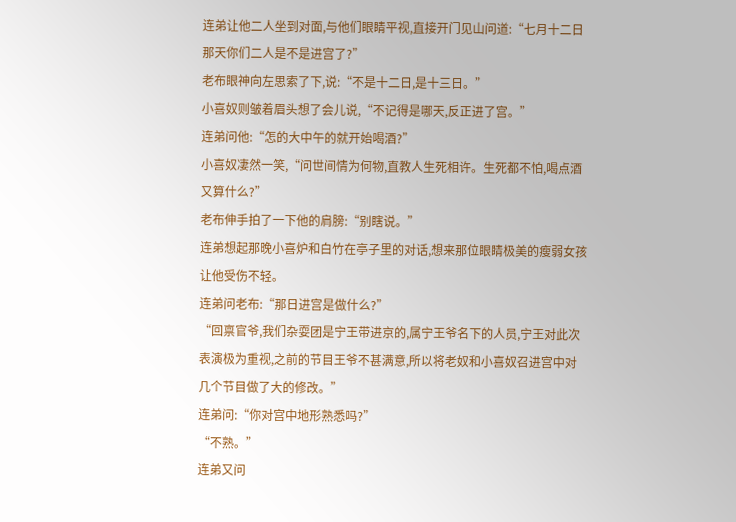连弟让他二人坐到对面,与他们眼睛平视,直接开门见山问道:“七月十二日那天你们二人是不是进宫了?”
老布眼神向左思索了下,说:“不是十二日,是十三日。”
小喜奴则皱着眉头想了会儿说,“不记得是哪天,反正进了宫。”
连弟问他:“怎的大中午的就开始喝酒?”
小喜奴凄然一笑,“问世间情为何物,直教人生死相许。生死都不怕,喝点酒又算什么?”
老布伸手拍了一下他的肩膀:“别瞎说。”
连弟想起那晚小喜炉和白竹在亭子里的对话,想来那位眼睛极美的瘦弱女孩让他受伤不轻。
连弟问老布:“那日进宫是做什么?”
“回禀官爷,我们杂耍团是宁王带进京的,属宁王爷名下的人员,宁王对此次表演极为重视,之前的节目王爷不甚满意,所以将老奴和小喜奴召进宫中对几个节目做了大的修改。”
连弟问:“你对宫中地形熟悉吗?”
“不熟。”
连弟又问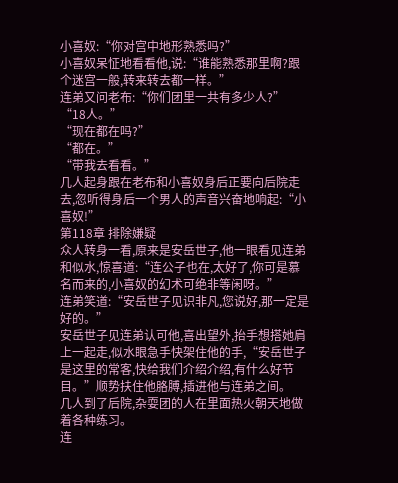小喜奴:“你对宫中地形熟悉吗?”
小喜奴呆怔地看看他,说:“谁能熟悉那里啊?跟个迷宫一般,转来转去都一样。”
连弟又问老布:“你们团里一共有多少人?”
“18人。”
“现在都在吗?”
“都在。”
“带我去看看。”
几人起身跟在老布和小喜奴身后正要向后院走去,忽听得身后一个男人的声音兴奋地响起:“小喜奴!”
第118章 排除嫌疑
众人转身一看,原来是安岳世子,他一眼看见连弟和似水,惊喜道:“连公子也在,太好了,你可是慕名而来的,小喜奴的幻术可绝非等闲呀。”
连弟笑道:“安岳世子见识非凡,您说好,那一定是好的。”
安岳世子见连弟认可他,喜出望外,抬手想搭她肩上一起走,似水眼急手快架住他的手,“安岳世子是这里的常客,快给我们介绍介绍,有什么好节目。”顺势扶住他胳膊,插进他与连弟之间。
几人到了后院,杂耍团的人在里面热火朝天地做着各种练习。
连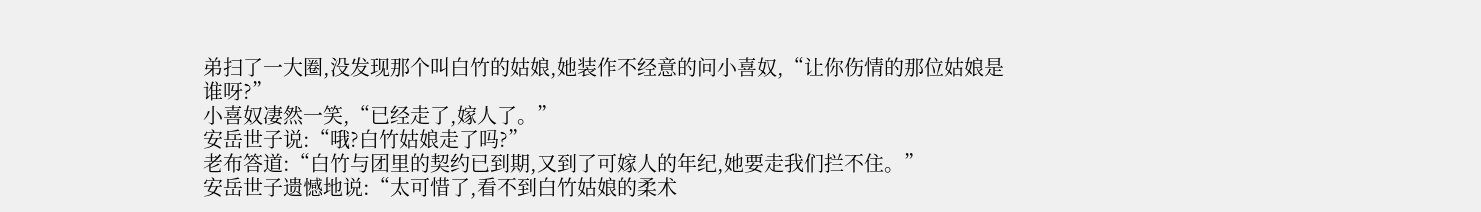弟扫了一大圈,没发现那个叫白竹的姑娘,她装作不经意的问小喜奴,“让你伤情的那位姑娘是谁呀?”
小喜奴凄然一笑,“已经走了,嫁人了。”
安岳世子说:“哦?白竹姑娘走了吗?”
老布答道:“白竹与团里的契约已到期,又到了可嫁人的年纪,她要走我们拦不住。”
安岳世子遗憾地说:“太可惜了,看不到白竹姑娘的柔术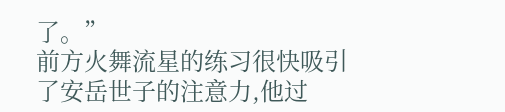了。”
前方火舞流星的练习很快吸引了安岳世子的注意力,他过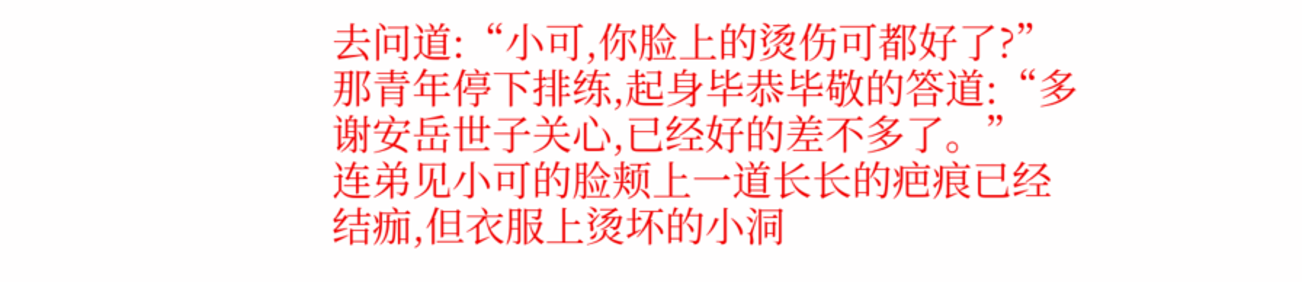去问道:“小可,你脸上的烫伤可都好了?”
那青年停下排练,起身毕恭毕敬的答道:“多谢安岳世子关心,已经好的差不多了。”
连弟见小可的脸颊上一道长长的疤痕已经结痂,但衣服上烫坏的小洞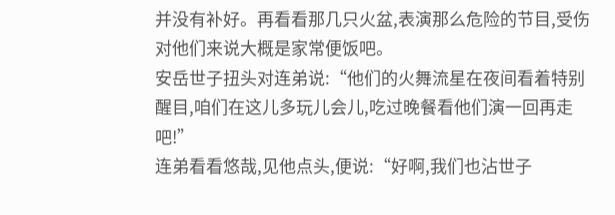并没有补好。再看看那几只火盆,表演那么危险的节目,受伤对他们来说大概是家常便饭吧。
安岳世子扭头对连弟说:“他们的火舞流星在夜间看着特别醒目,咱们在这儿多玩儿会儿,吃过晚餐看他们演一回再走吧!”
连弟看看悠哉,见他点头,便说:“好啊,我们也沾世子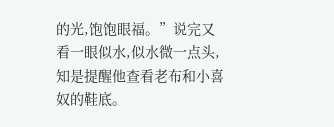的光,饱饱眼福。”说完又看一眼似水,似水微一点头,知是提醒他查看老布和小喜奴的鞋底。